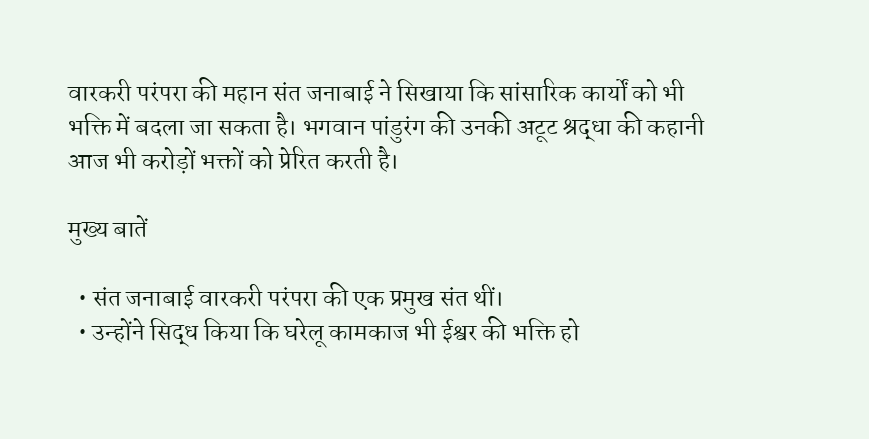वारकरी परंपरा की महान संत जनाबाई ने सिखाया कि सांसारिक कार्यों को भी भक्ति में बदला जा सकता है। भगवान पांडुरंग की उनकी अटूट श्रद्धा की कहानी आज भी करोड़ों भक्तों को प्रेरित करती है।

मुख्य बातें

  • संत जनाबाई वारकरी परंपरा की एक प्रमुख संत थीं।
  • उन्होंने सिद्ध किया कि घरेलू कामकाज भी ईश्वर की भक्ति हो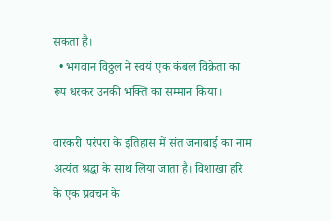सकता है।
  • भगवान विठ्ठल ने स्वयं एक कंबल विक्रेता का रूप धरकर उनकी भक्ति का सम्मान किया।

वारकरी परंपरा के इतिहास में संत जनाबाई का नाम अत्यंत श्रद्धा के साथ लिया जाता है। विशाखा हरि के एक प्रवचन के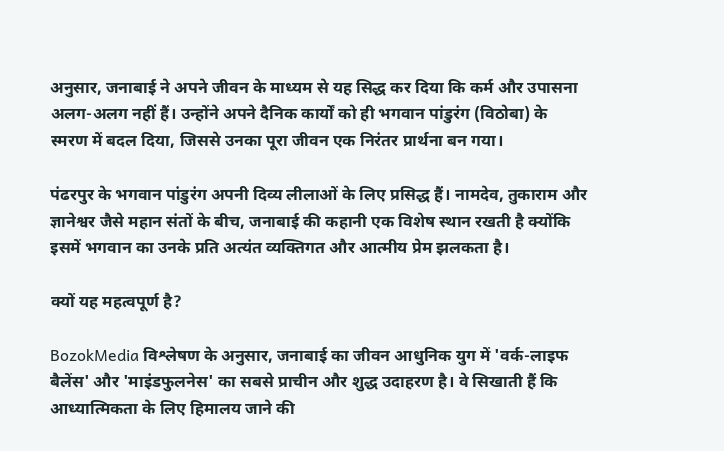अनुसार, जनाबाई ने अपने जीवन के माध्यम से यह सिद्ध कर दिया कि कर्म और उपासना अलग-अलग नहीं हैं। उन्होंने अपने दैनिक कार्यों को ही भगवान पांडुरंग (विठोबा) के स्मरण में बदल दिया, जिससे उनका पूरा जीवन एक निरंतर प्रार्थना बन गया।

पंढरपुर के भगवान पांडुरंग अपनी दिव्य लीलाओं के लिए प्रसिद्ध हैं। नामदेव, तुकाराम और ज्ञानेश्वर जैसे महान संतों के बीच, जनाबाई की कहानी एक विशेष स्थान रखती है क्योंकि इसमें भगवान का उनके प्रति अत्यंत व्यक्तिगत और आत्मीय प्रेम झलकता है।

क्यों यह महत्वपूर्ण है?

BozokMedia विश्लेषण के अनुसार, जनाबाई का जीवन आधुनिक युग में 'वर्क-लाइफ बैलेंस' और 'माइंडफुलनेस' का सबसे प्राचीन और शुद्ध उदाहरण है। वे सिखाती हैं कि आध्यात्मिकता के लिए हिमालय जाने की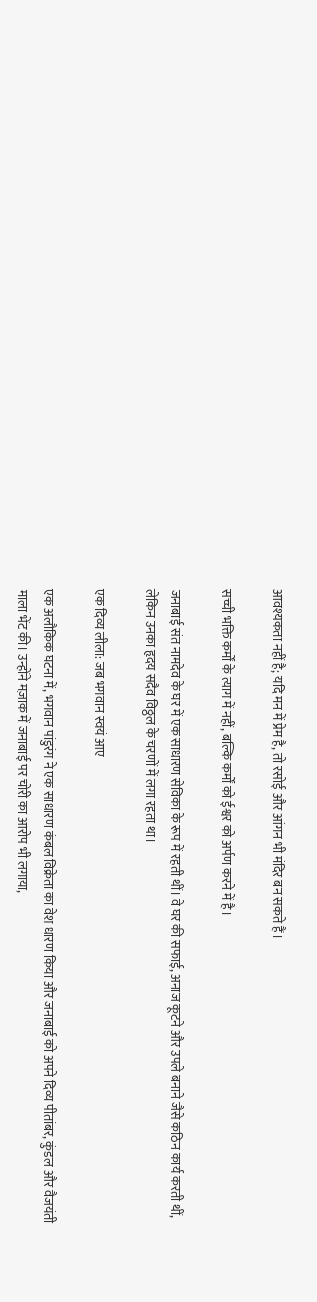आवश्यकता नहीं है; यदि मन में प्रेम है, तो रसोई और आंगन भी मंदिर बन सकते हैं।

सच्ची भक्ति कर्मों के त्याग में नहीं, बल्कि कर्मों को ईश्वर को अर्पण करने में है।

जनाबाई संत नामदेव के घर में एक साधारण सेविका के रूप में रहती थीं। वे घर की सफाई, अनाज कूटने और उपले बनाने जैसे कठिन कार्य करती थीं, लेकिन उनका हृदय सदैव विठ्ठल के चरणों में लगा रहता था।

एक दिव्य लीला: जब भगवान स्वयं आए

एक अलौकिक घटना में, भगवान पांडुरंग ने एक साधारण कंबल विक्रेता का वेश धारण किया और जनाबाई को अपने दिव्य पीतांबर, कुंडल और वैजयंती माला भेंट की। उन्होंने मज़ाक में जनाबाई पर चोरी का आरोप भी लगाया,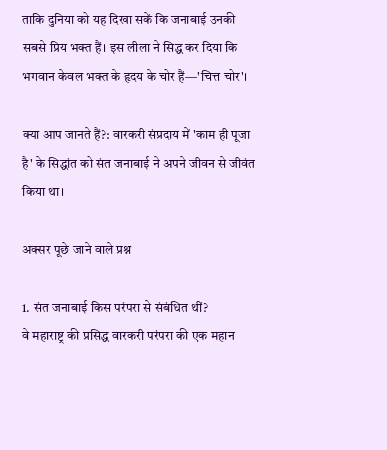ताकि दुनिया को यह दिखा सकें कि जनाबाई उनकी सबसे प्रिय भक्त हैं। इस लीला ने सिद्ध कर दिया कि भगवान केवल भक्त के हृदय के चोर हैं—'चित्त चोर'।

क्या आप जानते हैं?: वारकरी संप्रदाय में 'काम ही पूजा है' के सिद्धांत को संत जनाबाई ने अपने जीवन से जीवंत किया था।

अक्सर पूछे जाने वाले प्रश्न

1. संत जनाबाई किस परंपरा से संबंधित थीं?
वे महाराष्ट्र की प्रसिद्ध वारकरी परंपरा की एक महान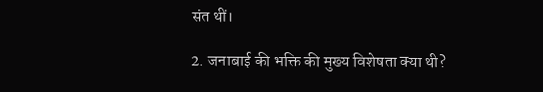संत थीं।

2. जनाबाई की भक्ति की मुख्य विशेषता क्या थी?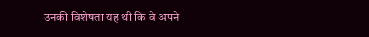उनकी विशेषता यह थी कि वे अपने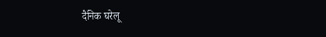दैनिक घरेलू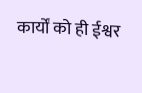कार्यों को ही ईश्वर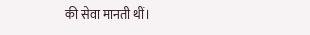की सेवा मानती थीं।